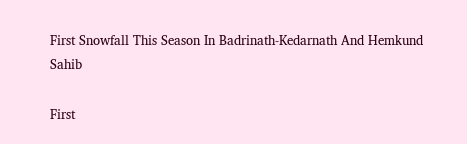First Snowfall This Season In Badrinath-Kedarnath And Hemkund Sahib

First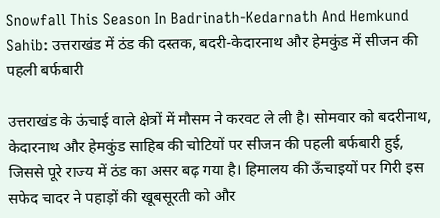Snowfall This Season In Badrinath-Kedarnath And Hemkund Sahib: उत्तराखंड में ठंड की दस्तक, बदरी-केदारनाथ और हेमकुंड में सीजन की पहली बर्फबारी

उत्तराखंड के ऊंचाई वाले क्षेत्रों में मौसम ने करवट ले ली है। सोमवार को बदरीनाथ, केदारनाथ और हेमकुंड साहिब की चोटियों पर सीजन की पहली बर्फबारी हुई, जिससे पूरे राज्य में ठंड का असर बढ़ गया है। हिमालय की ऊँचाइयों पर गिरी इस सफेद चादर ने पहाड़ों की खूबसूरती को और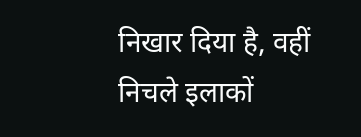निखार दिया है, वहीं निचले इलाकों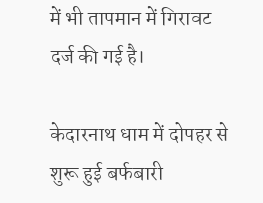में भी तापमान में गिरावट दर्ज की गई है।

केदारनाथ धाम में दोपहर से शुरू हुई बर्फबारी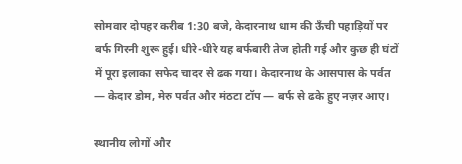सोमवार दोपहर करीब 1:30 बजे, केदारनाथ धाम की ऊँची पहाड़ियों पर बर्फ गिरनी शुरू हुई। धीरे-धीरे यह बर्फबारी तेज होती गई और कुछ ही घंटों में पूरा इलाका सफेद चादर से ढक गया। केदारनाथ के आसपास के पर्वत — केदार डोम, मेरु पर्वत और मंठटा टॉप — बर्फ से ढके हुए नज़र आए।

स्थानीय लोगों और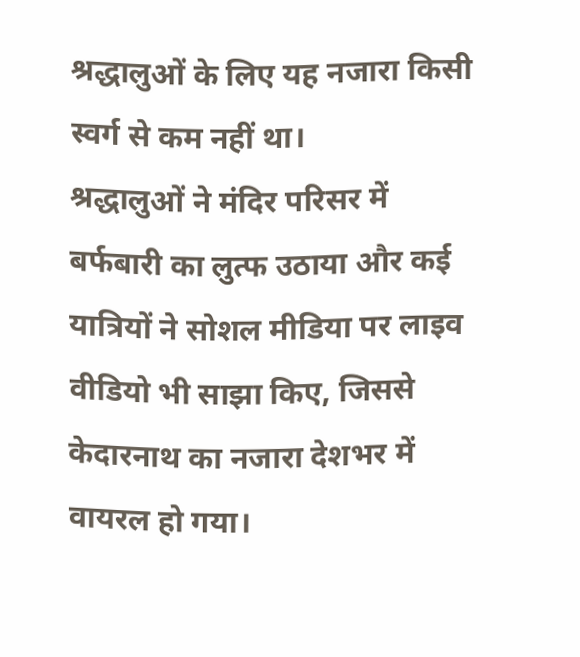श्रद्धालुओं के लिए यह नजारा किसी स्वर्ग से कम नहीं था।
श्रद्धालुओं ने मंदिर परिसर में बर्फबारी का लुत्फ उठाया और कई यात्रियों ने सोशल मीडिया पर लाइव वीडियो भी साझा किए, जिससे केदारनाथ का नजारा देशभर में वायरल हो गया।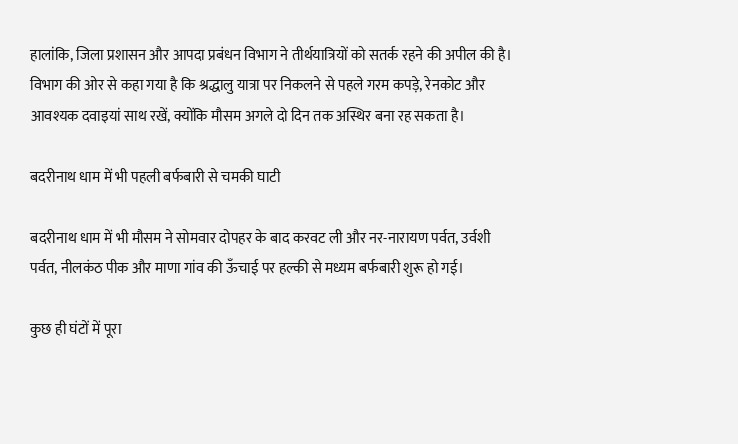हालांकि, जिला प्रशासन और आपदा प्रबंधन विभाग ने तीर्थयात्रियों को सतर्क रहने की अपील की है। विभाग की ओर से कहा गया है कि श्रद्धालु यात्रा पर निकलने से पहले गरम कपड़े, रेनकोट और आवश्यक दवाइयां साथ रखें, क्योंकि मौसम अगले दो दिन तक अस्थिर बना रह सकता है।

बदरीनाथ धाम में भी पहली बर्फबारी से चमकी घाटी

बदरीनाथ धाम में भी मौसम ने सोमवार दोपहर के बाद करवट ली और नर-नारायण पर्वत, उर्वशी पर्वत, नीलकंठ पीक और माणा गांव की ऊँचाई पर हल्की से मध्यम बर्फबारी शुरू हो गई।

कुछ ही घंटों में पूरा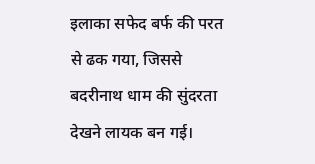इलाका सफेद बर्फ की परत से ढक गया, जिससे बदरीनाथ धाम की सुंदरता देखने लायक बन गई।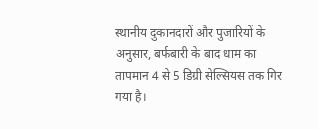स्थानीय दुकानदारों और पुजारियों के अनुसार, बर्फबारी के बाद धाम का तापमान 4 से 5 डिग्री सेल्सियस तक गिर गया है।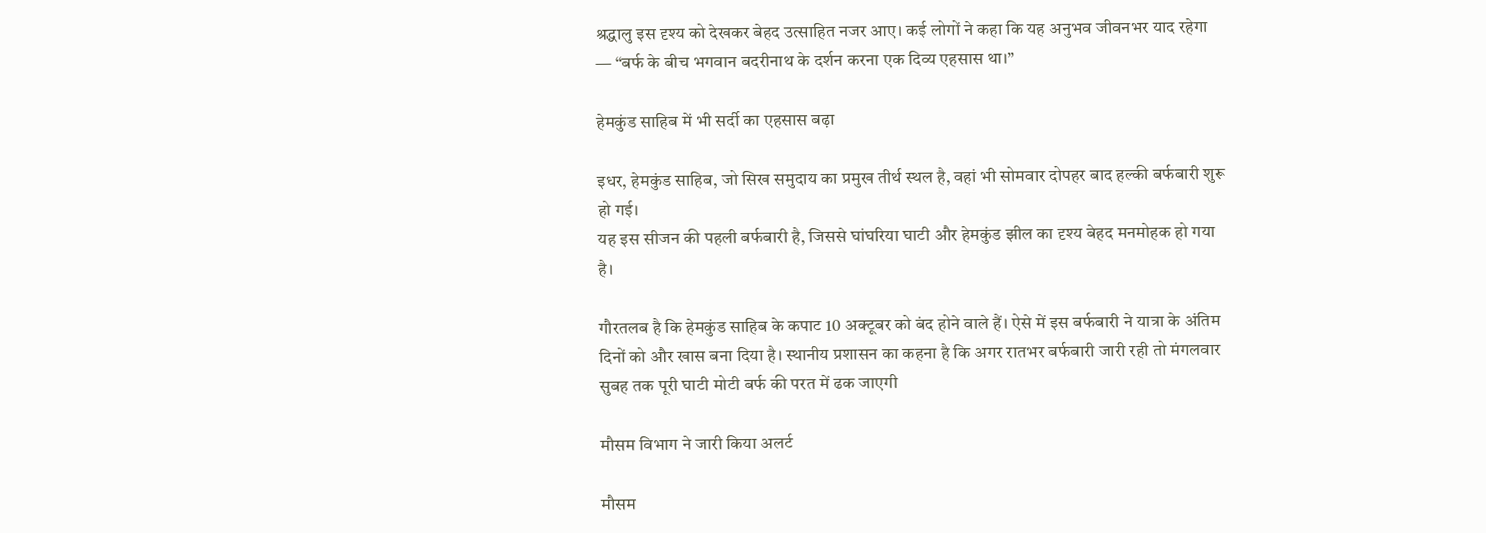श्रद्धालु इस दृश्य को देखकर बेहद उत्साहित नजर आए। कई लोगों ने कहा कि यह अनुभव जीवनभर याद रहेगा — “बर्फ के बीच भगवान बदरीनाथ के दर्शन करना एक दिव्य एहसास था।”

हेमकुंड साहिब में भी सर्दी का एहसास बढ़ा

इधर, हेमकुंड साहिब, जो सिख समुदाय का प्रमुख तीर्थ स्थल है, वहां भी सोमवार दोपहर बाद हल्की बर्फबारी शुरू हो गई।
यह इस सीजन की पहली बर्फबारी है, जिससे घांघरिया घाटी और हेमकुंड झील का दृश्य बेहद मनमोहक हो गया है।

गौरतलब है कि हेमकुंड साहिब के कपाट 10 अक्टूबर को बंद होने वाले हैं। ऐसे में इस बर्फबारी ने यात्रा के अंतिम दिनों को और खास बना दिया है। स्थानीय प्रशासन का कहना है कि अगर रातभर बर्फबारी जारी रही तो मंगलवार सुबह तक पूरी घाटी मोटी बर्फ की परत में ढक जाएगी

मौसम विभाग ने जारी किया अलर्ट

मौसम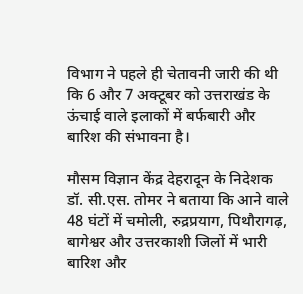विभाग ने पहले ही चेतावनी जारी की थी कि 6 और 7 अक्टूबर को उत्तराखंड के ऊंचाई वाले इलाकों में बर्फबारी और बारिश की संभावना है।

मौसम विज्ञान केंद्र देहरादून के निदेशक डॉ. सी.एस. तोमर ने बताया कि आने वाले 48 घंटों में चमोली, रुद्रप्रयाग, पिथौरागढ़, बागेश्वर और उत्तरकाशी जिलों में भारी बारिश और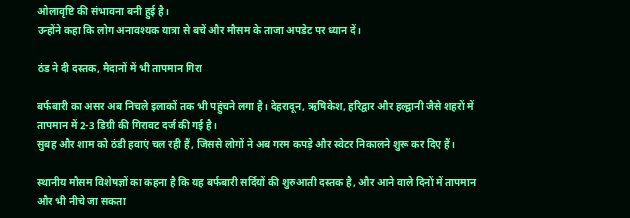ओलावृष्टि की संभावना बनी हुई है।
उन्होंने कहा कि लोग अनावश्यक यात्रा से बचें और मौसम के ताजा अपडेट पर ध्यान दें।

ठंड ने दी दस्तक, मैदानों में भी तापमान गिरा

बर्फबारी का असर अब निचले इलाकों तक भी पहुंचने लगा है। देहरादून, ऋषिकेश, हरिद्वार और हल्द्वानी जैसे शहरों में तापमान में 2-3 डिग्री की गिरावट दर्ज की गई है।
सुबह और शाम को ठंडी हवाएं चल रही हैं, जिससे लोगों ने अब गरम कपड़े और स्वेटर निकालने शुरू कर दिए हैं।

स्थानीय मौसम विशेषज्ञों का कहना है कि यह बर्फबारी सर्दियों की शुरुआती दस्तक है, और आने वाले दिनों में तापमान और भी नीचे जा सकता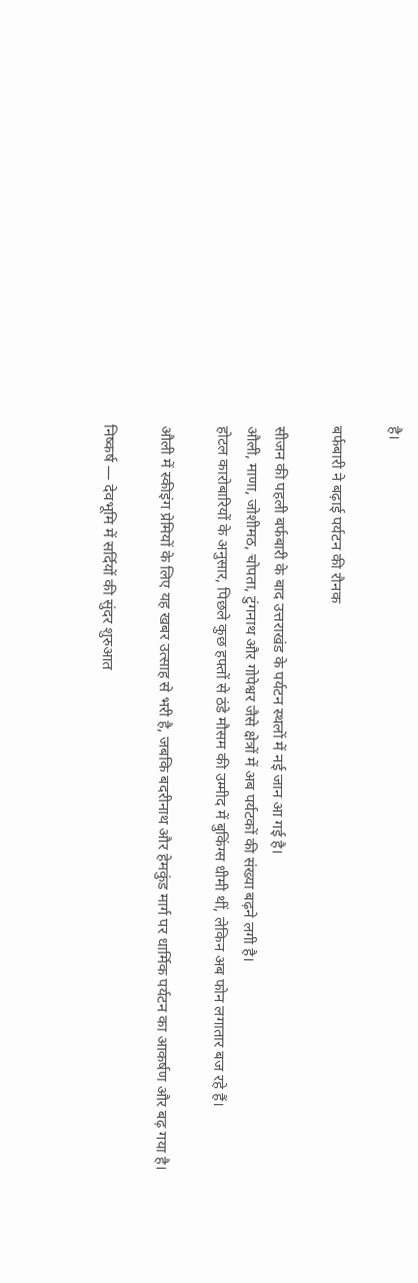है।

बर्फबारी ने बढ़ाई पर्यटन की रौनक

सीजन की पहली बर्फबारी के बाद उत्तराखंड के पर्यटन स्थलों में नई जान आ गई है।
औली, माणा, जोशीमठ, चोपता, टुंगनाथ और गोपेश्वर जैसे क्षेत्रों में अब पर्यटकों की संख्या बढ़ने लगी है।
होटल कारोबारियों के अनुसार, पिछले कुछ हफ्तों से ठंडे मौसम की उम्मीद में बुकिंग्स धीमी थीं, लेकिन अब फोन लगातार बज रहे हैं।

औली में स्कीइंग प्रेमियों के लिए यह खबर उत्साह से भरी है, जबकि बदरीनाथ और हेमकुंड मार्ग पर धार्मिक पर्यटन का आकर्षण और बढ़ गया है।

निष्कर्ष — देवभूमि में सर्दियों की सुंदर शुरुआत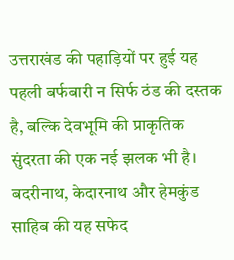उत्तराखंड की पहाड़ियों पर हुई यह पहली बर्फबारी न सिर्फ ठंड की दस्तक है, बल्कि देवभूमि की प्राकृतिक सुंदरता की एक नई झलक भी है।
बदरीनाथ, केदारनाथ और हेमकुंड साहिब की यह सफेद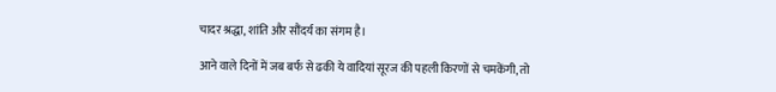चादर श्रद्धा, शांति और सौंदर्य का संगम है।

आने वाले दिनों में जब बर्फ से ढकी ये वादियां सूरज की पहली किरणों से चमकेंगी, तो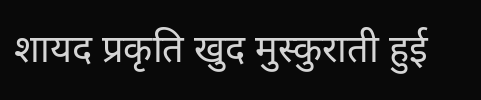शायद प्रकृति खुद मुस्कुराती हुई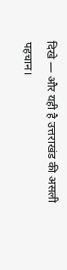दिखे — और यही है उत्तराखंड की असली पहचान।